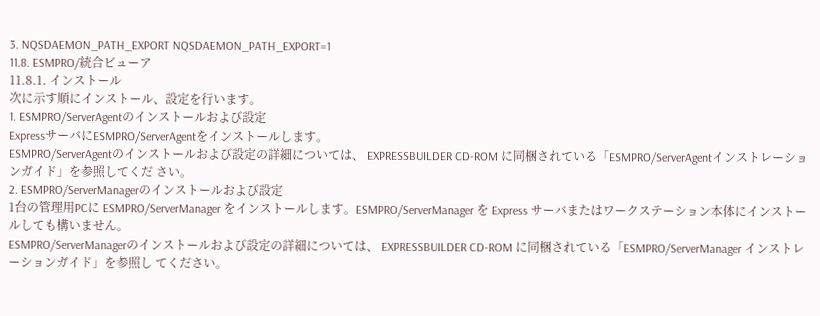3. NQSDAEMON_PATH_EXPORT NQSDAEMON_PATH_EXPORT=1
11.8. ESMPRO/統合ビューア
11.8.1. インストール
次に示す順にインストール、設定を行います。
1. ESMPRO/ServerAgentのインストールおよび設定
ExpressサーバにESMPRO/ServerAgentをインストールします。
ESMPRO/ServerAgentのインストールおよび設定の詳細については、 EXPRESSBUILDER CD-ROM に同梱されている「ESMPRO/ServerAgentインストレーションガイド」を参照してくだ さい。
2. ESMPRO/ServerManagerのインストールおよび設定
1台の管理用PCに ESMPRO/ServerManager をインストールします。ESMPRO/ServerManager を Express サーバまたはワークステーション本体にインストールしても構いません。
ESMPRO/ServerManagerのインストールおよび設定の詳細については、 EXPRESSBUILDER CD-ROM に同梱されている「ESMPRO/ServerManager インストレーションガイド」を参照し てください。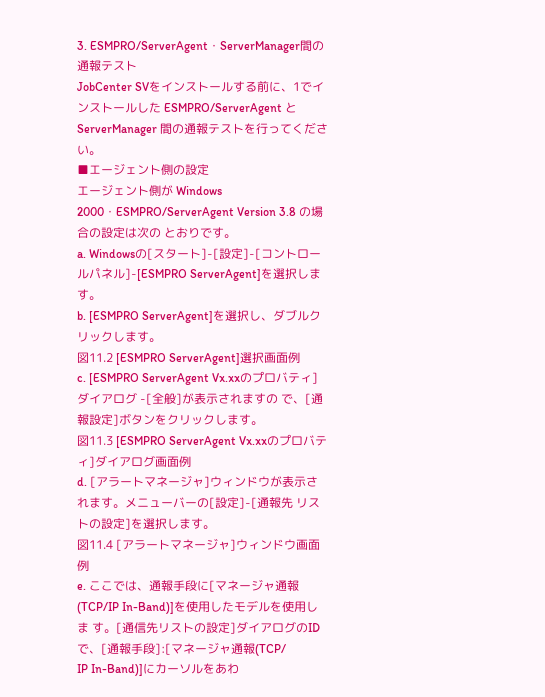3. ESMPRO/ServerAgent・ServerManager間の通報テスト
JobCenter SVをインストールする前に、1でインストールした ESMPRO/ServerAgent と ServerManager 間の通報テストを行ってください。
■エージェント側の設定
エージェント側が Windows 2000・ESMPRO/ServerAgent Version 3.8 の場合の設定は次の とおりです。
a. Windowsの[スタート]-[設定]-[コントロールパネル]-[ESMPRO ServerAgent]を選択します。
b. [ESMPRO ServerAgent]を選択し、ダブルクリックします。
図11.2 [ESMPRO ServerAgent]選択画面例
c. [ESMPRO ServerAgent Vx.xxのプロバティ]ダイアログ -[全般]が表示されますの で、[通報設定]ボタンをクリックします。
図11.3 [ESMPRO ServerAgent Vx.xxのプロバティ]ダイアログ画面例
d. [アラートマネージャ]ウィンドウが表示されます。メニューバーの[設定]-[通報先 リストの設定]を選択します。
図11.4 [アラートマネージャ]ウィンドウ画面例
e. ここでは、通報手段に[マネージャ通報(TCP/IP In-Band)]を使用したモデルを使用しま す。[通信先リストの設定]ダイアログのIDで、[通報手段]:[マネージャ通報(TCP/
IP In-Band)]にカーソルをあわ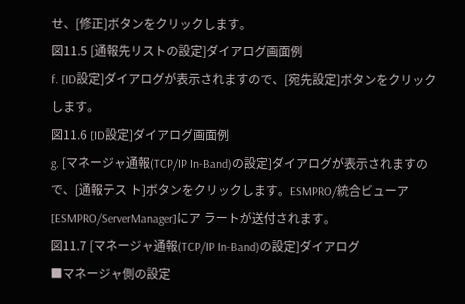せ、[修正]ボタンをクリックします。
図11.5 [通報先リストの設定]ダイアログ画面例
f. [ID設定]ダイアログが表示されますので、[宛先設定]ボタンをクリックします。
図11.6 [ID設定]ダイアログ画面例
g. [マネージャ通報(TCP/IP In-Band)の設定]ダイアログが表示されますので、[通報テス ト]ボタンをクリックします。ESMPRO/統合ビューア[ESMPRO/ServerManager]にア ラートが送付されます。
図11.7 [マネージャ通報(TCP/IP In-Band)の設定]ダイアログ
■マネージャ側の設定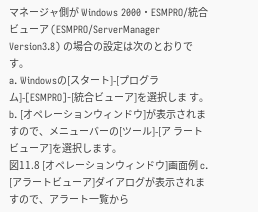マネージャ側が Windows 2000・ESMPRO/統合ビューア (ESMPRO/ServerManager Version3.8) の場合の設定は次のとおりです。
a. Windowsの[スタート]-[プログラム]-[ESMPRO]-[統合ビューア]を選択しま す。
b. [オペレーションウィンドウ]が表示されますので、メニューバーの[ツール]-[ア ラートビューア]を選択します。
図11.8 [オペレーションウィンドウ]画面例 c. [アラートビューア]ダイアログが表示されますので、アラート一覧から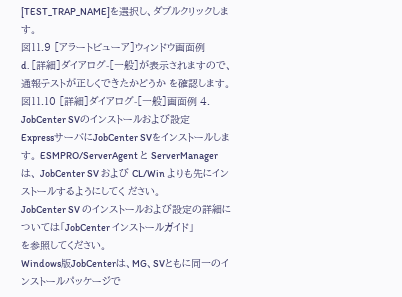[TEST_TRAP_NAME]を選択し、ダブルクリックします。
図11.9 [アラートビューア]ウィンドウ画面例
d. [詳細]ダイアログ-[一般]が表示されますので、通報テストが正しくできたかどうか を確認します。
図11.10 [詳細]ダイアログ-[一般]画面例 4. JobCenter SVのインストールおよび設定
ExpressサーバにJobCenter SVをインストールします。 ESMPRO/ServerAgent と ServerManager は、 JobCenter SV および CL/Win よりも先にインストールするようにしてく ださい。
JobCenter SV のインストールおよび設定の詳細については「JobCenter インストールガイド」
を参照してください。
Windows版JobCenterは、MG、SVともに同一のインストールパッケージで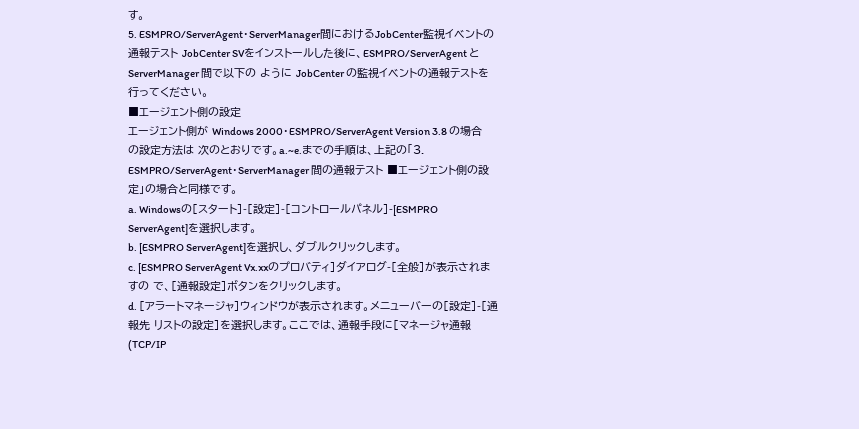す。
5. ESMPRO/ServerAgent・ServerManager間におけるJobCenter監視イベントの通報テスト JobCenter SVをインストールした後に、ESMPRO/ServerAgent と ServerManager 間で以下の ように JobCenter の監視イベントの通報テストを行ってください。
■エージェント側の設定
エージェント側が Windows 2000・ESMPRO/ServerAgent Version 3.8 の場合の設定方法は 次のとおりです。a.~e.までの手順は、上記の「3. ESMPRO/ServerAgent・ServerManager 間の通報テスト ■エージェント側の設定」の場合と同様です。
a. Windowsの[スタート]-[設定]-[コントロールパネル]-[ESMPRO ServerAgent]を選択します。
b. [ESMPRO ServerAgent]を選択し、ダブルクリックします。
c. [ESMPRO ServerAgent Vx.xxのプロバティ]ダイアログ-[全般]が表示されますの で、[通報設定]ボタンをクリックします。
d. [アラートマネージャ]ウィンドウが表示されます。メニューバーの[設定]-[通報先 リストの設定]を選択します。ここでは、通報手段に[マネージャ通報(TCP/IP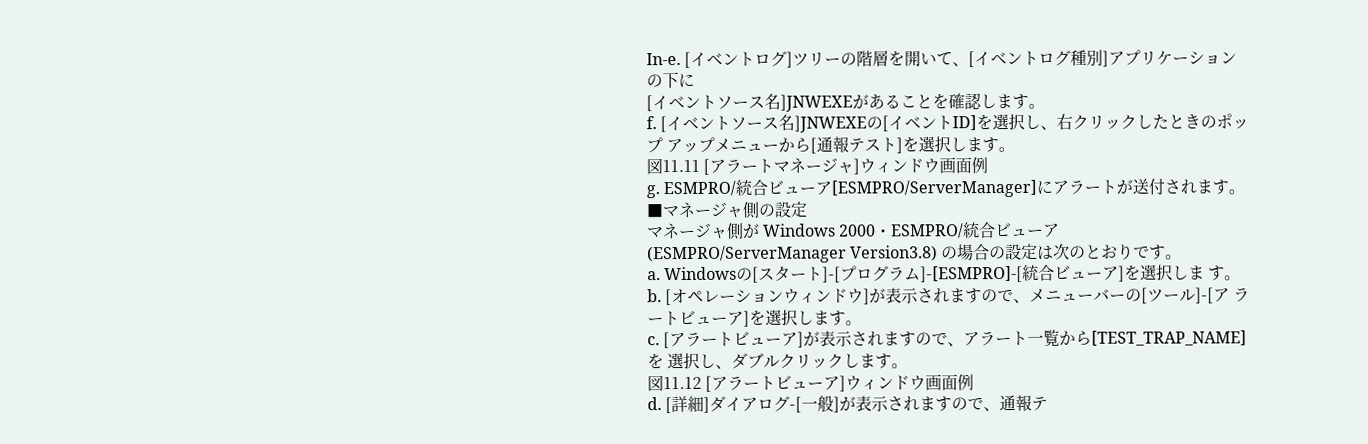In-e. [イベントログ]ツリーの階層を開いて、[イベントログ種別]アプリケーションの下に
[イベントソース名]JNWEXEがあることを確認します。
f. [イベントソース名]JNWEXEの[イベントID]を選択し、右クリックしたときのポップ アップメニューから[通報テスト]を選択します。
図11.11 [アラートマネージャ]ウィンドウ画面例
g. ESMPRO/統合ビューア[ESMPRO/ServerManager]にアラートが送付されます。
■マネージャ側の設定
マネージャ側が Windows 2000・ESMPRO/統合ビューア (ESMPRO/ServerManager Version3.8) の場合の設定は次のとおりです。
a. Windowsの[スタート]-[プログラム]-[ESMPRO]-[統合ビューア]を選択しま す。
b. [オペレーションウィンドウ]が表示されますので、メニューバーの[ツール]-[ア ラートビューア]を選択します。
c. [アラートビューア]が表示されますので、アラート一覧から[TEST_TRAP_NAME]を 選択し、ダブルクリックします。
図11.12 [アラートビューア]ウィンドウ画面例
d. [詳細]ダイアログ-[一般]が表示されますので、通報テ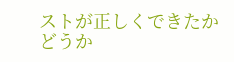ストが正しくできたかどうか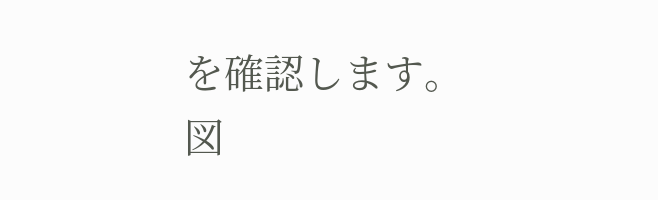を確認します。
図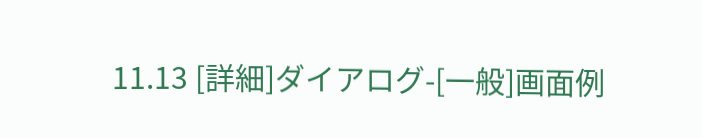11.13 [詳細]ダイアログ-[一般]画面例